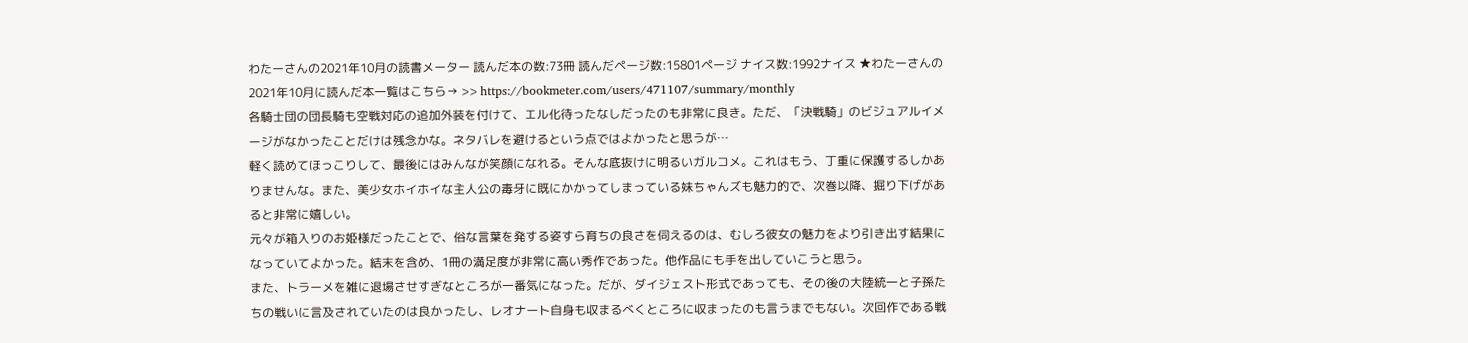わたーさんの2021年10月の読書メーター 読んだ本の数:73冊 読んだページ数:15801ページ ナイス数:1992ナイス ★わたーさんの2021年10月に読んだ本一覧はこちら→ >> https://bookmeter.com/users/471107/summary/monthly
各騎士団の団長騎も空戦対応の追加外装を付けて、エル化待ったなしだったのも非常に良き。ただ、「決戦騎」のビジュアルイメージがなかったことだけは残念かな。ネタバレを避けるという点ではよかったと思うが…
軽く読めてほっこりして、最後にはみんなが笑顔になれる。そんな底抜けに明るいガルコメ。これはもう、丁重に保護するしかありませんな。また、美少女ホイホイな主人公の毒牙に既にかかってしまっている妹ちゃんズも魅力的で、次巻以降、掘り下げがあると非常に嬉しい。
元々が箱入りのお姫様だったことで、俗な言葉を発する姿すら育ちの良さを伺えるのは、むしろ彼女の魅力をより引き出す結果になっていてよかった。結末を含め、1冊の満足度が非常に高い秀作であった。他作品にも手を出していこうと思う。
また、トラーメを雑に退場させすぎなところが一番気になった。だが、ダイジェスト形式であっても、その後の大陸統一と子孫たちの戦いに言及されていたのは良かったし、レオナート自身も収まるべくところに収まったのも言うまでもない。次回作である戦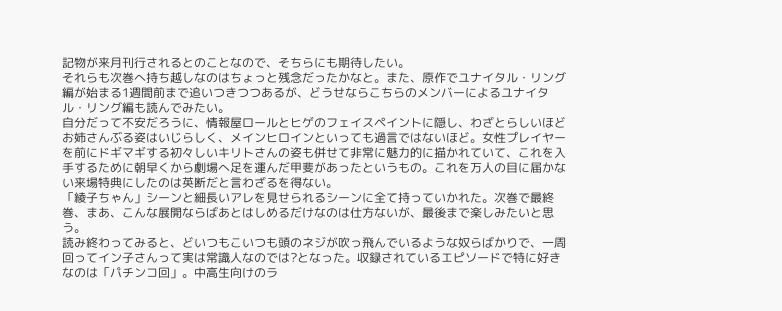記物が来月刊行されるとのことなので、そちらにも期待したい。
それらも次巻へ持ち越しなのはちょっと残念だったかなと。また、原作でユナイタル・リング編が始まる1週間前まで追いつきつつあるが、どうせならこちらのメンバーによるユナイタル・リング編も読んでみたい。
自分だって不安だろうに、情報屋ロールとヒゲのフェイスペイントに隠し、わざとらしいほどお姉さんぶる姿はいじらしく、メインヒロインといっても過言ではないほど。女性プレイヤーを前にドギマギする初々しいキリトさんの姿も併せて非常に魅力的に描かれていて、これを入手するために朝早くから劇場へ足を運んだ甲斐があったというもの。これを万人の目に届かない来場特典にしたのは英断だと言わざるを得ない。
「綾子ちゃん」シーンと細長いアレを見せられるシーンに全て持っていかれた。次巻で最終巻、まあ、こんな展開ならばあとはしめるだけなのは仕方ないが、最後まで楽しみたいと思う。
読み終わってみると、どいつもこいつも頭のネジが吹っ飛んでいるような奴らばかりで、一周回ってイン子さんって実は常識人なのでは?となった。収録されているエピソードで特に好きなのは「パチンコ回」。中高生向けのラ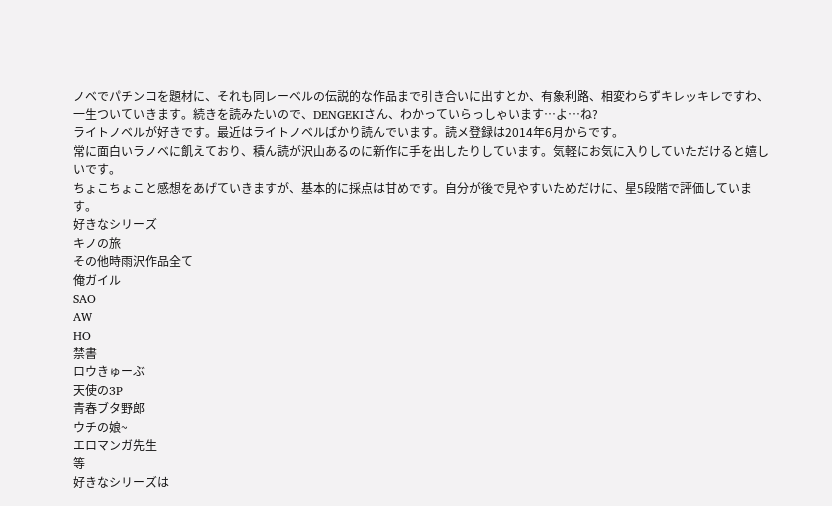ノベでパチンコを題材に、それも同レーベルの伝説的な作品まで引き合いに出すとか、有象利路、相変わらずキレッキレですわ、一生ついていきます。続きを読みたいので、DENGEKIさん、わかっていらっしゃいます…よ…ね?
ライトノベルが好きです。最近はライトノベルばかり読んでいます。読メ登録は2014年6月からです。
常に面白いラノベに飢えており、積ん読が沢山あるのに新作に手を出したりしています。気軽にお気に入りしていただけると嬉しいです。
ちょこちょこと感想をあげていきますが、基本的に採点は甘めです。自分が後で見やすいためだけに、星5段階で評価しています。
好きなシリーズ
キノの旅
その他時雨沢作品全て
俺ガイル
SAO
AW
HO
禁書
ロウきゅーぶ
天使の3P
青春ブタ野郎
ウチの娘~
エロマンガ先生
等
好きなシリーズは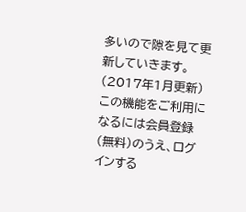多いので隙を見て更新していきます。
(2017年1月更新)
この機能をご利用になるには会員登録(無料)のうえ、ログインする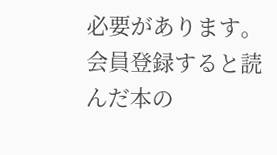必要があります。
会員登録すると読んだ本の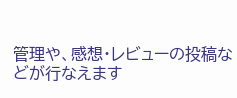管理や、感想・レビューの投稿などが行なえます